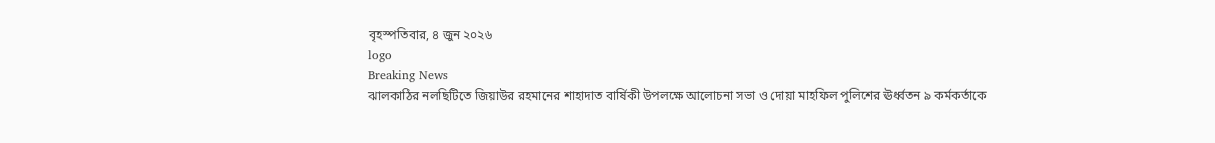বৃহস্পতিবার, ৪ জুন ২০২৬
logo
Breaking News
ঝালকাঠির নলছিটিতে জিয়াউর রহমানের শাহাদাত বার্ষিকী উপলক্ষে আলোচনা সভা ও দোয়া মাহফিল পুলিশের ঊর্ধ্বতন ৯ কর্মকর্তাকে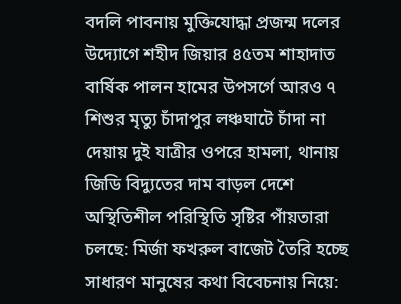বদলি পাবনায় মুক্তিযোদ্ধা প্রজন্ম দলের উদ্যোগে শহীদ জিয়ার ৪৫তম শাহাদাত বার্ষিক পালন হামের উপসর্গে আরও ৭ শিশুর মৃত্যু চাঁদাপুর লঞ্চঘাটে চাঁদা না দেয়ায় দুই যাত্রীর ওপরে হামলা, থানায় জিডি বিদ্যুতের দাম বাড়ল দেশে অস্থিতিশীল পরিস্থিতি সৃষ্টির পাঁয়তারা চলছে: মির্জা ফখরুল বাজেট তৈরি হচ্ছে সাধারণ মানুষের কথা বিবেচনায় নিয়ে: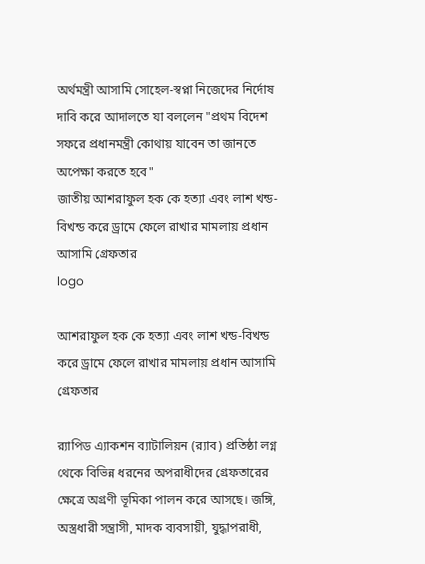অর্থমন্ত্রী আসামি সোহেল-স্বপ্না নিজেদের নির্দোষ দাবি করে আদালতে যা বললেন "প্রথম বিদেশ সফরে প্রধানমন্ত্রী কোথায় যাবেন তা জানতে অপেক্ষা করতে হবে"
জাতীয় আশরাফুল হক কে হত্যা এবং লাশ খন্ড-বিখন্ড করে ড্রামে ফেলে রাখার মামলায় প্রধান আসামি গ্রেফতার
logo

আশরাফুল হক কে হত্যা এবং লাশ খন্ড-বিখন্ড করে ড্রামে ফেলে রাখার মামলায় প্রধান আসামি গ্রেফতার

র‌্যাপিড এ্যাকশন ব্যাটালিয়ন (র‌্যাব) প্রতিষ্ঠা লগ্ন থেকে বিভিন্ন ধরনের অপরাধীদের গ্রেফতারের ক্ষেত্রে অগ্রণী ভূমিকা পালন করে আসছে। জঙ্গি, অস্ত্রধারী সন্ত্রাসী, মাদক ব্যবসায়ী, যুদ্ধাপরাধী,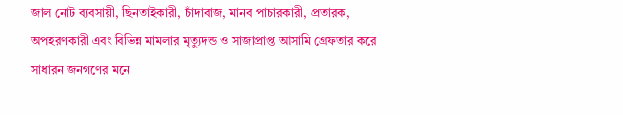জাল নোট ব্যবসায়ী, ছিনতাইকারী, চাঁদাবাজ, মানব পাচারকারী, প্রতারক, অপহরণকারী এবং বিভিন্ন মামলার মৃত্যুদন্ড ও সাজাপ্রাপ্ত আসামি গ্রেফতার করে সাধারন জনগণের মনে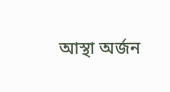আস্থা অর্জন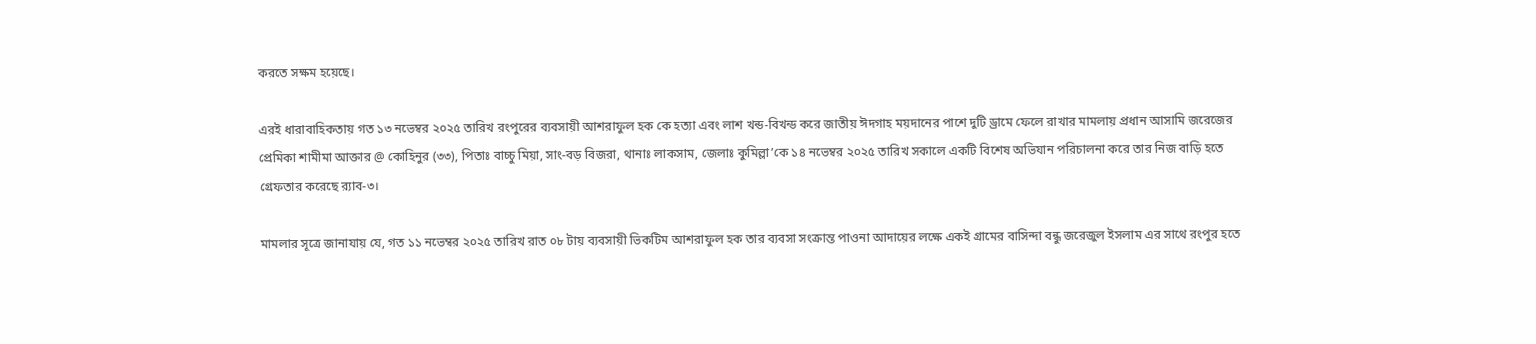করতে সক্ষম হয়েছে।

এরই ধারাবাহিকতায় গত ১৩ নভেম্বর ২০২৫ তারিখ রংপুরের ব্যবসায়ী আশরাফুল হক কে হত্যা এবং লাশ খন্ড-বিখন্ড করে জাতীয় ঈদগাহ ময়দানের পাশে দুটি ড্রামে ফেলে রাখার মামলায় প্রধান আসামি জরেজের প্রেমিকা শামীমা আক্তার @ কোহিনুর (৩৩), পিতাঃ বাচ্চু মিয়া, সাং-বড় বিজরা, থানাঃ লাকসাম, জেলাঃ কুমিল্লা’কে ১৪ নভেম্বর ২০২৫ তারিখ সকালে একটি বিশেষ অভিযান পরিচালনা করে তার নিজ বাড়ি হতে  গ্রেফতার করেছে র‌্যাব-৩।

মামলার সূত্রে জানাযায় যে, গত ১১ নভেম্বর ২০২৫ তারিখ রাত ০৮ টায় ব্যবসায়ী ভিকটিম আশরাফুল হক তার ব্যবসা সংক্রান্ত পাওনা আদায়ের লক্ষে একই গ্রামের বাসিন্দা বন্ধু জরেজুল ইসলাম এর সাথে রংপুর হতে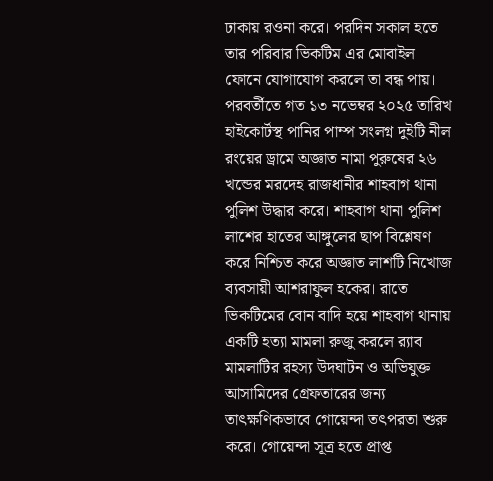ঢাকায় রওনা করে। পরদিন সকাল হতে তার পরিবার ভিকটিম এর মোবাইল ফোনে যোগাযোগ করলে তা বন্ধ পায়। পরবর্তীতে গত ১৩ নভেম্বর ২০২৫ তারিখ হাইকোর্টস্থ পানির পাম্প সংলগ্ন দুইটি নীল রংয়ের ড্রামে অজ্ঞাত নামা পুরুষের ২৬ খন্ডের মরদেহ রাজধানীর শাহবাগ থানা পুলিশ উদ্ধার করে। শাহবাগ থানা পুলিশ লাশের হাতের আঙ্গুলের ছাপ বিশ্লেষণ করে নিশ্চিত করে অজ্ঞাত লাশটি নিখোজ ব্যবসায়ী আশরাফুল হকের। রাতে ভিকটিমের বোন বাদি হয়ে শাহবাগ থানায় একটি হত্যা মামলা রুজু করলে র‌্যাব মামলাটির রহস্য উদঘাটন ও অভিযুক্ত আসামিদের গ্রেফতারের জন্য তাৎক্ষণিকভাবে গোয়েন্দা তৎপরতা শুরু করে। গোয়েন্দা সূত্র হতে প্রাপ্ত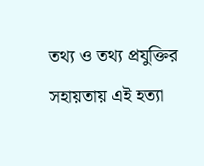তথ্য ও তথ্য প্রযুক্তির সহায়তায় এই হত্যা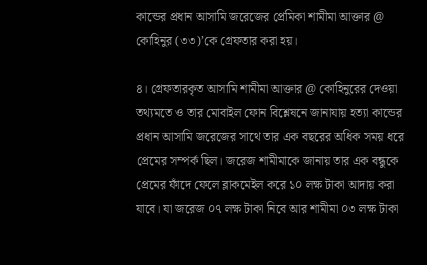কান্ডের প্রধান আসামি জরেজের প্রেমিকা শামীমা আক্তার @ কোহিনুর (৩৩)’কে গ্রেফতার করা হয়।

৪। গ্রেফতারকৃত আসামি শামীমা আক্তার @ কোহিনুরের দেওয়া তথ্যমতে ও তার মোবাইল ফোন বিশ্লেষনে জানাযায় হত্যা কান্ডের প্রধান আসামি জরেজের সাথে তার এক বছরের অধিক সময় ধরে প্রেমের সম্পর্ক ছিল। জরেজ শামীমাকে জানায় তার এক বন্ধুকে প্রেমের ফাঁদে ফেলে ব্লাকমেইল করে ১০ লক্ষ টাকা আদায় করা যাবে। যা জরেজ ০৭ লক্ষ টাকা নিবে আর শামীমা ০৩ লক্ষ টাকা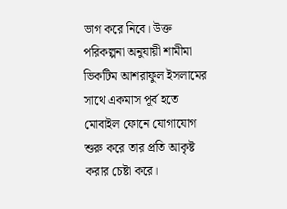ভাগ করে নিবে। উক্ত পরিকল্পনা অনুযায়ী শামীমা ভিকটিম আশরাফুল ইসলামের সাথে একমাস পূর্ব হতে মোবাইল ফোনে যোগাযোগ শুরু করে তার প্রতি আকৃষ্ট করার চেষ্টা করে।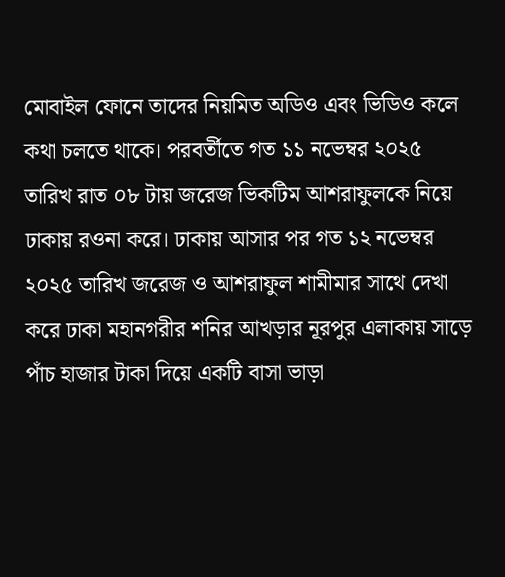মোবাইল ফোনে তাদের নিয়মিত অডিও এবং ভিডিও কলে কথা চলতে থাকে। পরবর্তীতে গত ১১ নভেম্বর ২০২৫ তারিখ রাত ০৮ টায় জরেজ ভিকটিম আশরাফুলকে নিয়ে ঢাকায় রওনা করে। ঢাকায় আসার পর গত ১২ নভেম্বর ২০২৫ তারিখ জরেজ ও আশরাফুল শামীমার সাথে দেখা করে ঢাকা মহানগরীর শনির আখড়ার নূরপুর এলাকায় সাড়ে পাঁচ হাজার টাকা দিয়ে একটি বাসা ভাড়া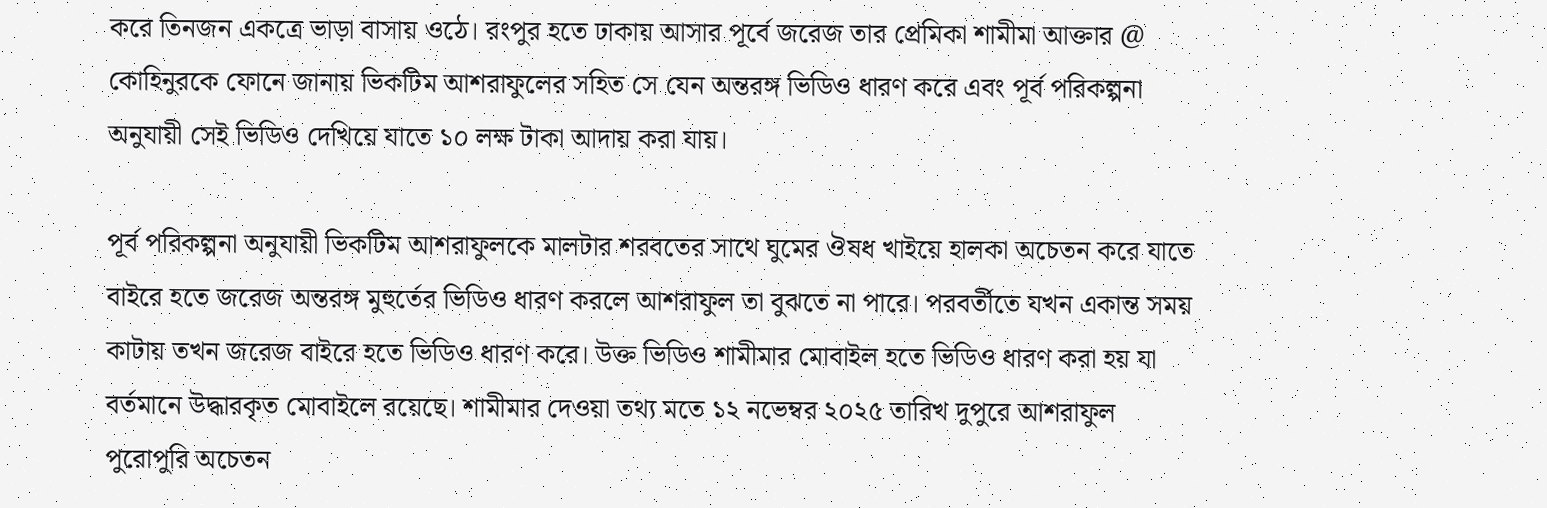করে তিনজন একত্রে ভাড়া বাসায় ওঠে। রংপুর হতে ঢাকায় আসার পূর্বে জরেজ তার প্রেমিকা শামীমা আক্তার @ কোহিনুরকে ফোনে জানায় ভিকটিম আশরাফুলের সহিত সে যেন অন্তরঙ্গ ভিডিও ধারণ করে এবং পূর্ব পরিকল্পনা অনুযায়ী সেই ভিডিও দেখিয়ে যাতে ১০ লক্ষ টাকা আদায় করা যায়।

পূর্ব পরিকল্পনা অনুযায়ী ভিকটিম আশরাফুলকে মালটার শরবতের সাথে ঘুমের ঔষধ খাইয়ে হালকা অচেতন করে যাতে বাইরে হতে জরেজ অন্তরঙ্গ মুহুর্তের ভিডিও ধারণ করলে আশরাফুল তা বুঝতে না পারে। পরবর্তীতে যখন একান্ত সময় কাটায় তখন জরেজ বাইরে হতে ভিডিও ধারণ করে। উক্ত ভিডিও শামীমার মোবাইল হতে ভিডিও ধারণ করা হয় যা বর্তমানে উদ্ধারকৃত মোবাইলে রয়েছে। শামীমার দেওয়া তথ্য মতে ১২ নভেম্বর ২০২৫ তারিখ দুপুরে আশরাফুল পুরোপুরি অচেতন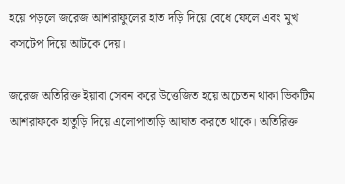হয়ে পড়লে জরেজ আশরাফুলের হাত দড়ি দিয়ে বেধে ফেলে এবং মুখ কসটেপ দিয়ে আটকে দেয়।

জরেজ অতিরিক্ত ইয়াবা সেবন করে উত্তেজিত হয়ে অচেতন থাকা ভিকটিম আশরাফকে হাতুড়ি দিয়ে এলোপাতাড়ি আঘাত করতে থাকে। অতিরিক্ত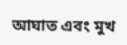আঘাত এবং মুখ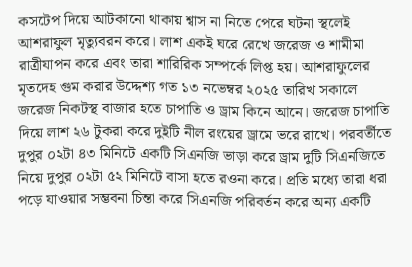কসটেপ দিয়ে আটকানো থাকায় শ্বাস না নিতে পেরে ঘটনা স্থলেই আশরাফুল মৃত্যুবরন করে। লাশ একই ঘরে রেখে জরেজ ও শামীমা রাত্রীযাপন করে এবং তারা শারিরিক সম্পর্কে লিপ্ত হয়। আশরাফুলের মৃতদেহ গুম করার উদ্দেশ্য গত ১৩ নভেম্বর ২০২৫ তারিখ সকালে জরেজ নিকটস্থ বাজার হতে চাপাতি ও ড্রাম কিনে আনে। জরেজ চাপাতি দিয়ে লাশ ২৬ টুকরা করে দুইটি নীল রংয়ের ড্রামে ভরে রাখে। পরবর্তীতে দুপুর ০২টা ৪৩ মিনিটে একটি সিএনজি ভাড়া করে ড্রাম দুটি সিএনজিতে নিয়ে দুপুর ০২টা ৫২ মিনিটে বাসা হতে রওনা করে। প্রতি মধ্যে তারা ধরা পড়ে যাওয়ার সম্ভবনা চিন্তা করে সিএনজি পরিবর্তন করে অন্য একটি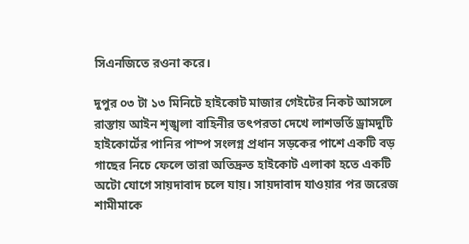সিএনজিতে রওনা করে।

দুপুর ০৩ টা ১৩ মিনিটে হাইকোট মাজার গেইটের নিকট আসলে রাস্তায় আইন শৃঙ্খলা বাহিনীর তৎপরতা দেখে লাশভর্তি ড্রামদুটি হাইকোর্টের পানির পাম্প সংলগ্ন প্রধান সড়কের পাশে একটি বড় গাছের নিচে ফেলে তারা অতিদ্রুত হাইকোট এলাকা হতে একটি অটো যোগে সায়দাবাদ চলে যায়। সায়দাবাদ যাওয়ার পর জরেজ শামীমাকে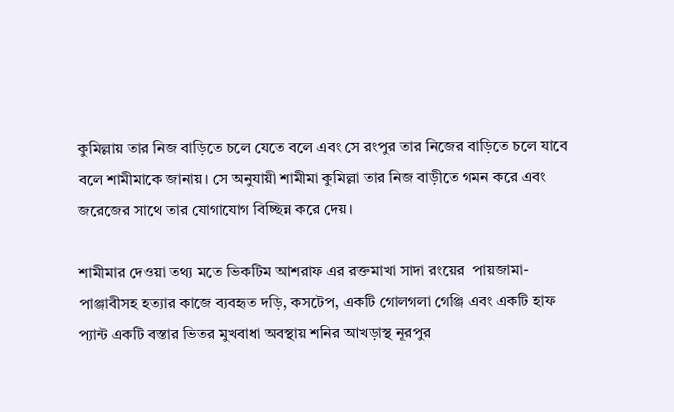কুমিল্লায় তার নিজ বাড়িতে চলে যেতে বলে এবং সে রংপুর তার নিজের বাড়িতে চলে যাবে বলে শামীমাকে জানায়। সে অনুযায়ী শামীমা কুমিল্লা তার নিজ বাড়ীতে গমন করে এবং জরেজের সাথে তার যোগাযোগ বিচ্ছিন্ন করে দেয়।

শামীমার দেওয়া তথ্য মতে ভিকটিম আশরাফ এর রক্তমাখা সাদা রংয়ের  পায়জামা-পাঞ্জাবীসহ হত্যার কাজে ব্যবহৃত দড়ি, কসটেপ, একটি গোলগলা গেঞ্জি এবং একটি হাফ প্যান্ট একটি বস্তার ভিতর মুখবাধা অবস্থায় শনির আখড়াস্থ নূরপুর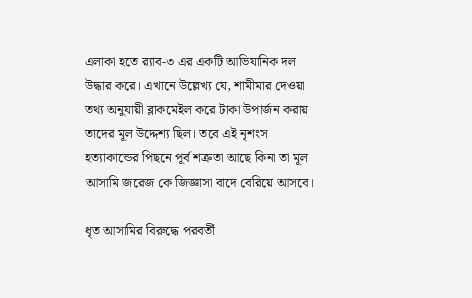এলাকা হতে র‌্যাব-৩ এর একটি আভিযানিক দল উদ্ধার করে। এখানে উল্লেখ্য যে, শামীমার দেওয়া তথ্য অনুযায়ী ব্লাকমেইল করে টাকা উপার্জন করায় তাদের মূল উদ্দেশ্য ছিল। তবে এই নৃশংস হত্যাকান্ডের পিছনে পূর্ব শত্রুতা আছে কিনা তা মূল আসামি জরেজ কে জিজ্ঞাসা বাদে বেরিয়ে আসবে।

ধৃত আসামির বিরুদ্ধে পরবর্তী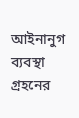আইনানুগ ব্যবস্থা গ্রহনের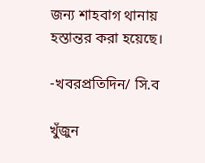জন্য শাহবাগ থানায় হস্তান্তর করা হয়েছে।

-খবরপ্রতিদিন/ সি.ব

খুঁজুন